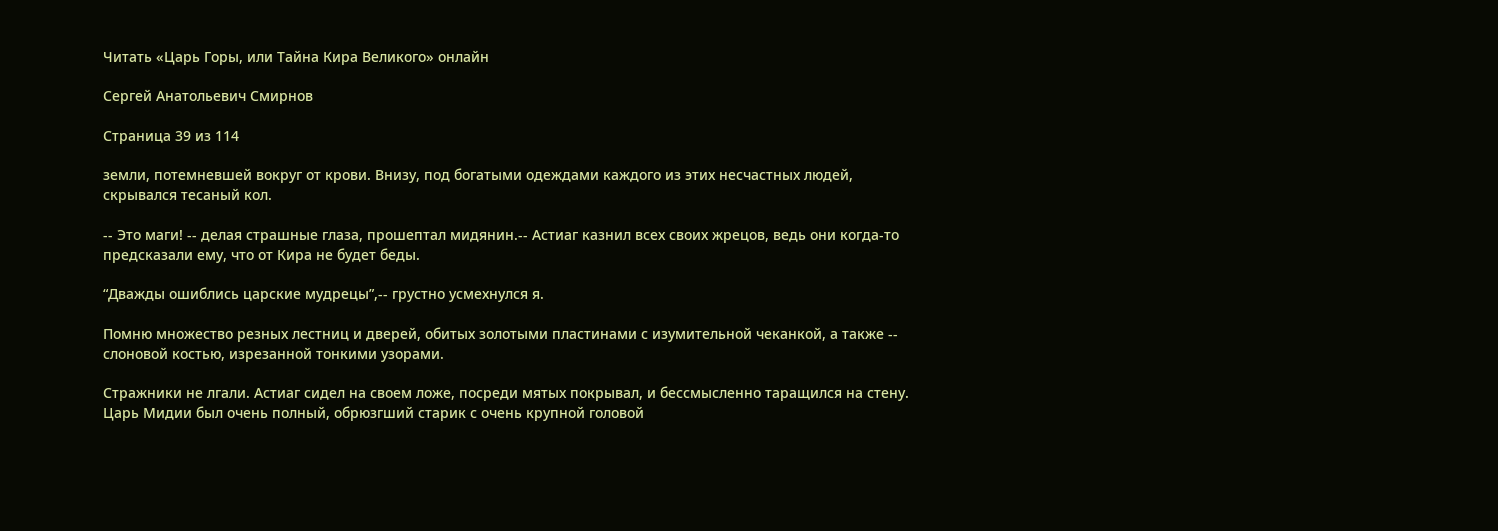Читать «Царь Горы, или Тайна Кира Великого» онлайн

Сергей Анатольевич Смирнов

Страница 39 из 114

земли, потемневшей вокруг от крови. Внизу, под богатыми одеждами каждого из этих несчастных людей, скрывался тесаный кол.

-- Это маги! -- делая страшные глаза, прошептал мидянин.-- Астиаг казнил всех своих жрецов, ведь они когда-то предсказали ему, что от Кира не будет беды.

“Дважды ошиблись царские мудрецы”,-- грустно усмехнулся я.

Помню множество резных лестниц и дверей, обитых золотыми пластинами с изумительной чеканкой, а также -- слоновой костью, изрезанной тонкими узорами.

Стражники не лгали. Астиаг сидел на своем ложе, посреди мятых покрывал, и бессмысленно таращился на стену. Царь Мидии был очень полный, обрюзгший старик с очень крупной головой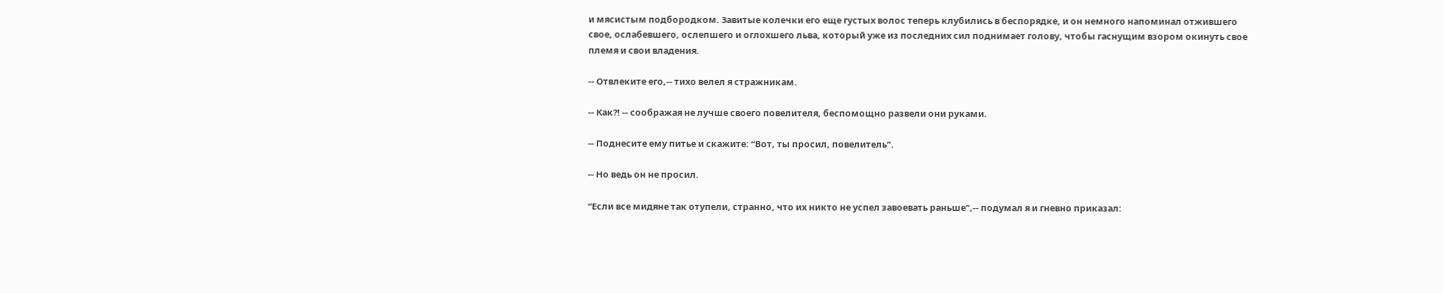и мясистым подбородком. Завитые колечки его еще густых волос теперь клубились в беспорядке, и он немного напоминал отжившего свое, ослабевшего, ослепшего и оглохшего льва, который уже из последних сил поднимает голову, чтобы гаснущим взором окинуть свое племя и свои владения.

-- Отвлеките его,-- тихо велел я стражникам.

-- Как?! -- соображая не лучше своего повелителя, беспомощно развели они руками.

-- Поднесите ему питье и скажите: “Вот, ты просил, повелитель”.

-- Но ведь он не просил.

“Если все мидяне так отупели, странно, что их никто не успел завоевать раньше”,-- подумал я и гневно приказал: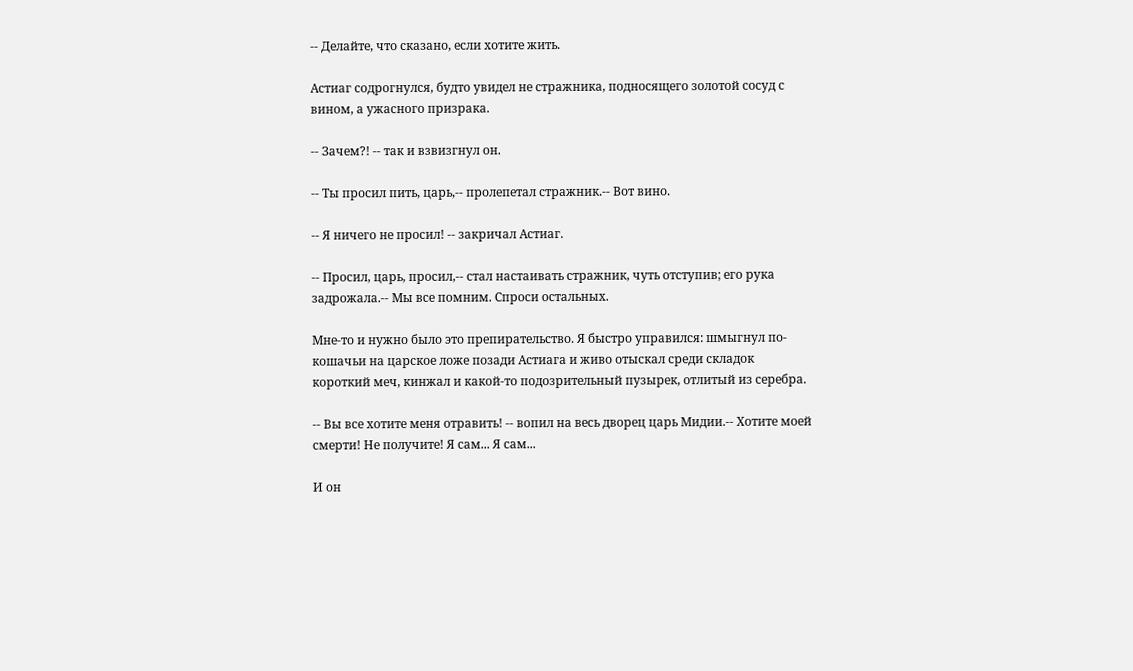-- Делайте, что сказано, если хотите жить.

Астиаг содрогнулся, будто увидел не стражника, подносящего золотой сосуд с вином, а ужасного призрака.

-- Зачем?! -- так и взвизгнул он.

-- Ты просил пить, царь,-- пролепетал стражник.-- Вот вино.

-- Я ничего не просил! -- закричал Астиаг.

-- Просил, царь, просил,-- стал настаивать стражник, чуть отступив; его рука задрожала.-- Мы все помним. Спроси остальных.

Мне-то и нужно было это препирательство. Я быстро управился: шмыгнул по-кошачьи на царское ложе позади Астиага и живо отыскал среди складок короткий меч, кинжал и какой-то подозрительный пузырек, отлитый из серебра.

-- Вы все хотите меня отравить! -- вопил на весь дворец царь Мидии.-- Хотите моей смерти! Не получите! Я сам... Я сам...

И он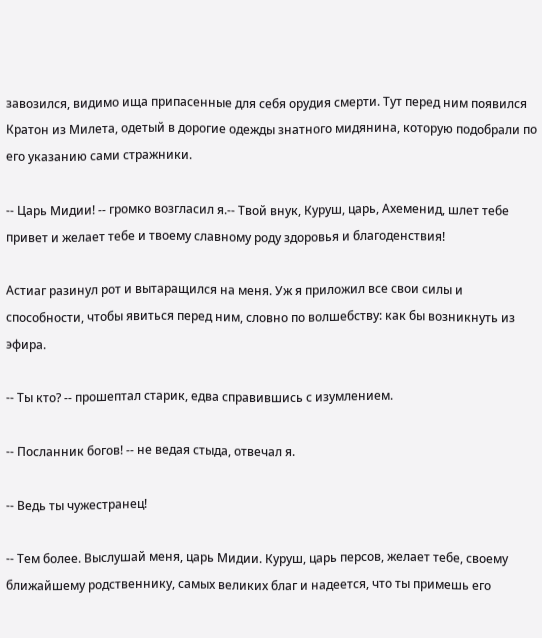завозился, видимо ища припасенные для себя орудия смерти. Тут перед ним появился Кратон из Милета, одетый в дорогие одежды знатного мидянина, которую подобрали по его указанию сами стражники.

-- Царь Мидии! -- громко возгласил я.-- Твой внук, Куруш, царь, Ахеменид, шлет тебе привет и желает тебе и твоему славному роду здоровья и благоденствия!

Астиаг разинул рот и вытаращился на меня. Уж я приложил все свои силы и способности, чтобы явиться перед ним, словно по волшебству: как бы возникнуть из эфира.

-- Ты кто? -- прошептал старик, едва справившись с изумлением.

-- Посланник богов! -- не ведая стыда, отвечал я.

-- Ведь ты чужестранец!

-- Тем более. Выслушай меня, царь Мидии. Куруш, царь персов, желает тебе, своему ближайшему родственнику, самых великих благ и надеется, что ты примешь его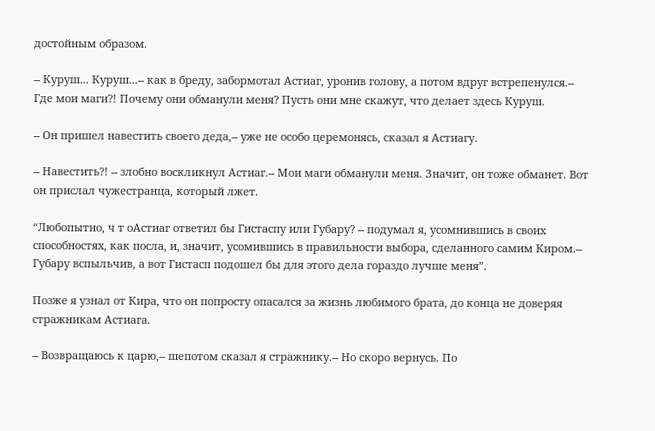достойным образом.

-- Куруш... Куруш...-- как в бреду, забормотал Астиаг, уронив голову, а потом вдруг встрепенулся.-- Где мои маги?! Почему они обманули меня? Пусть они мне скажут, что делает здесь Куруш.

-- Он пришел навестить своего деда,-- уже не особо церемонясь, сказал я Астиагу.

-- Навестить?! -- злобно воскликнул Астиаг.-- Мои маги обманули меня. Значит, он тоже обманет. Вот он прислал чужестранца, который лжет.

“Любопытно, ч т оАстиаг ответил бы Гистаспу или Губару? -- подумал я, усомнившись в своих способностях, как посла, и, значит, усомившись в правильности выбора, сделанного самим Киром.-- Губару вспыльчив, а вот Гистасп подошел бы для этого дела гораздо лучше меня”.

Позже я узнал от Кира, что он попросту опасался за жизнь любимого брата, до конца не доверяя стражникам Астиага.

-- Возвращаюсь к царю,-- шепотом сказал я стражнику.-- Но скоро вернусь. По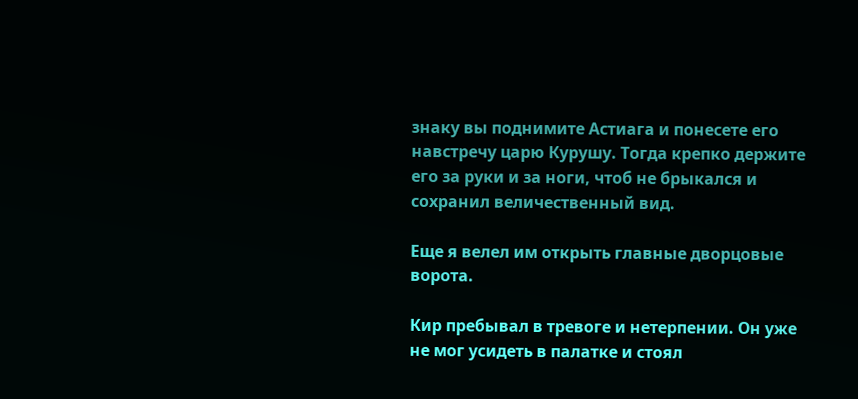знаку вы поднимите Астиага и понесете его навстречу царю Курушу. Тогда крепко держите его за руки и за ноги, чтоб не брыкался и сохранил величественный вид.

Еще я велел им открыть главные дворцовые ворота.

Кир пребывал в тревоге и нетерпении. Он уже не мог усидеть в палатке и стоял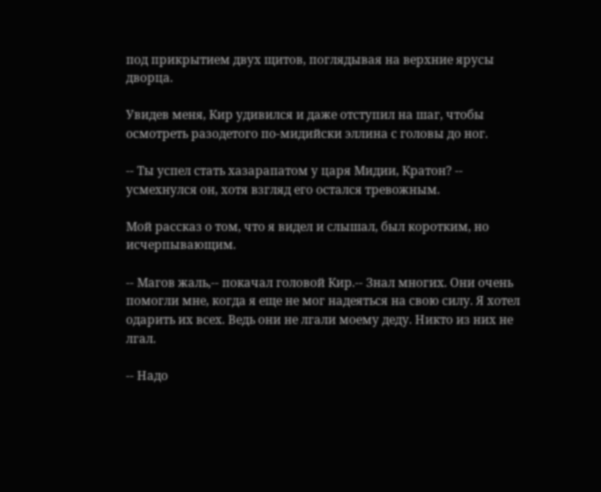под прикрытием двух щитов, поглядывая на верхние ярусы дворца.

Увидев меня, Кир удивился и даже отступил на шаг, чтобы осмотреть разодетого по-мидийски эллина с головы до ног.

-- Ты успел стать хазарапатом у царя Мидии, Кратон? -- усмехнулся он, хотя взгляд его остался тревожным.

Мой рассказ о том, что я видел и слышал, был коротким, но исчерпывающим.

-- Магов жаль,-- покачал головой Кир.-- Знал многих. Они очень помогли мне, когда я еще не мог надеяться на свою силу. Я хотел одарить их всех. Ведь они не лгали моему деду. Никто из них не лгал.

-- Надо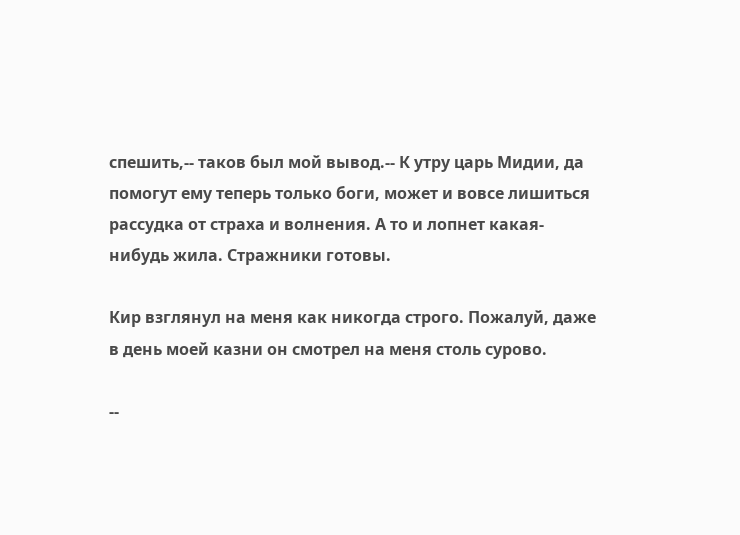спешить,-- таков был мой вывод.-- К утру царь Мидии, да помогут ему теперь только боги, может и вовсе лишиться рассудка от страха и волнения. А то и лопнет какая-нибудь жила. Стражники готовы.

Кир взглянул на меня как никогда строго. Пожалуй, даже в день моей казни он смотрел на меня столь сурово.

--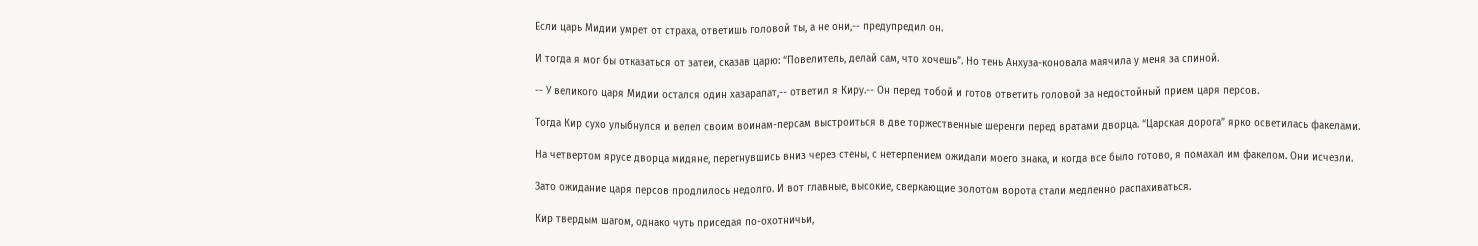Если царь Мидии умрет от страха, ответишь головой ты, а не они,-- предупредил он.

И тогда я мог бы отказаться от затеи, сказав царю: “Повелитель, делай сам, что хочешь”. Но тень Анхуза-коновала маячила у меня за спиной.

-- У великого царя Мидии остался один хазарапат,-- ответил я Киру.-- Он перед тобой и готов ответить головой за недостойный прием царя персов.

Тогда Кир сухо улыбнулся и велел своим воинам-персам выстроиться в две торжественные шеренги перед вратами дворца. “Царская дорога” ярко осветилась факелами.

На четвертом ярусе дворца мидяне, перегнувшись вниз через стены, с нетерпением ожидали моего знака, и когда все было готово, я помахал им факелом. Они исчезли.

Зато ожидание царя персов продлилось недолго. И вот главные, высокие, сверкающие золотом ворота стали медленно распахиваться.

Кир твердым шагом, однако чуть приседая по-охотничьи,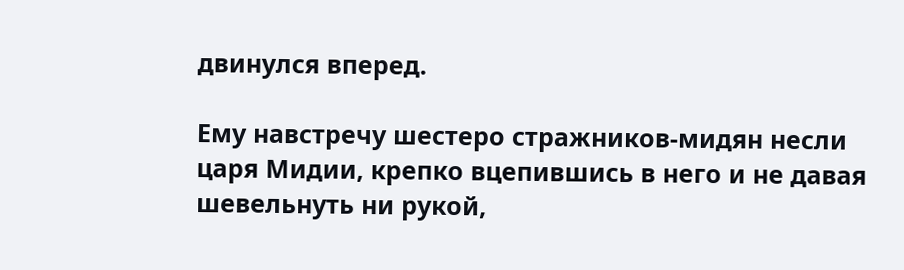двинулся вперед.

Ему навстречу шестеро стражников-мидян несли царя Мидии, крепко вцепившись в него и не давая шевельнуть ни рукой,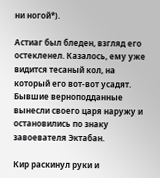ни ногой*).

Астиаг был бледен, взгляд его остекленел. Казалось, ему уже видится тесаный кол, на который его вот-вот усадят. Бывшие верноподданные вынесли своего царя наружу и остановились по знаку завоевателя Эктабан.

Кир раскинул руки и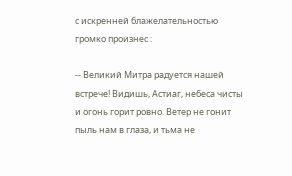с искренней блажелательностью громко произнес :

-- Великий Митра радуется нашей встрече! Видишь, Астиаг, небеса чисты и огонь горит ровно. Ветер не гонит пыль нам в глаза, и тьма не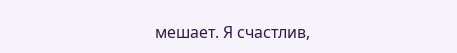мешает. Я счастлив,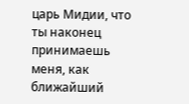царь Мидии, что ты наконец принимаешь меня, как ближайший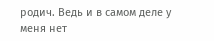родич. Ведь и в самом деле у меня нет